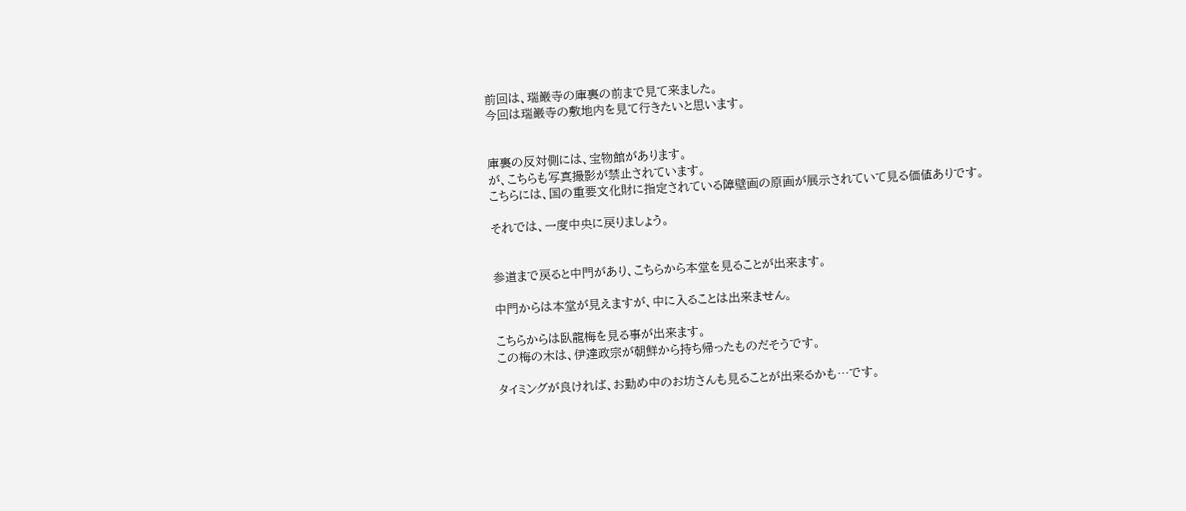前回は、瑞巌寺の庫裏の前まで見て来ました。
今回は瑞巌寺の敷地内を見て行きたいと思います。


庫裏の反対側には、宝物館があります。
が、こちらも写真撮影が禁止されています。
こちらには、国の重要文化財に指定されている障壁画の原画が展示されていて見る価値ありです。

それでは、一度中央に戻りましょう。


参道まで戻ると中門があり、こちらから本堂を見ることが出来ます。

中門からは本堂が見えますが、中に入ることは出来ません。

こちらからは臥龍梅を見る事が出来ます。
この梅の木は、伊達政宗が朝鮮から持ち帰ったものだそうです。

タイミングが良ければ、お勤め中のお坊さんも見ることが出来るかも…です。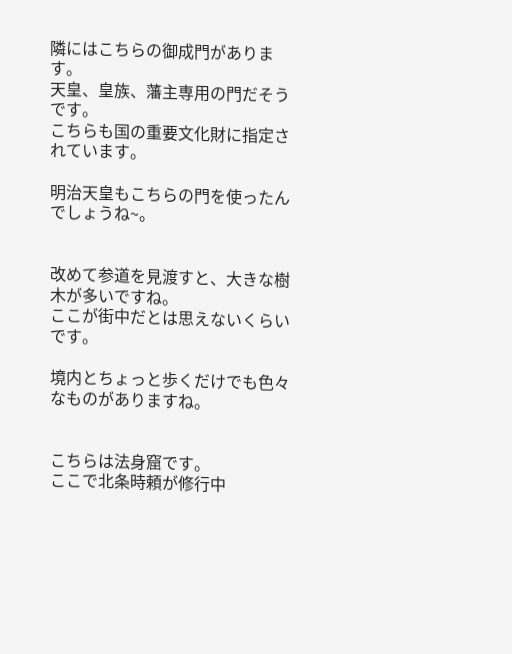隣にはこちらの御成門があります。
天皇、皇族、藩主専用の門だそうです。
こちらも国の重要文化財に指定されています。

明治天皇もこちらの門を使ったんでしょうね~。


改めて参道を見渡すと、大きな樹木が多いですね。
ここが街中だとは思えないくらいです。

境内とちょっと歩くだけでも色々なものがありますね。


こちらは法身窟です。
ここで北条時頼が修行中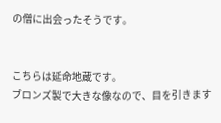の僧に出会ったそうです。


こちらは延命地蔵です。
ブロンズ製で大きな像なので、目を引きます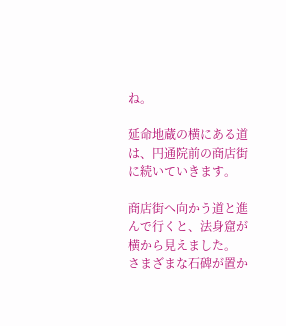ね。

延命地蔵の横にある道は、円通院前の商店街に続いていきます。

商店街へ向かう道と進んで行くと、法身窟が横から見えました。
さまざまな石碑が置か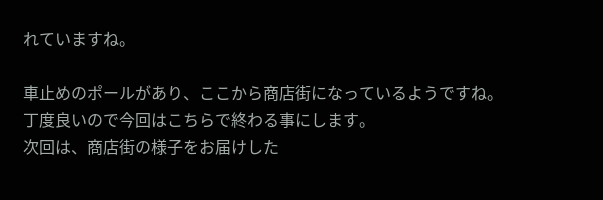れていますね。

車止めのポールがあり、ここから商店街になっているようですね。
丁度良いので今回はこちらで終わる事にします。
次回は、商店街の様子をお届けした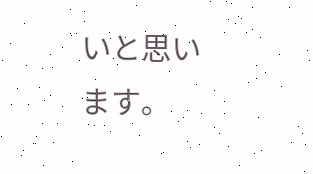いと思います。